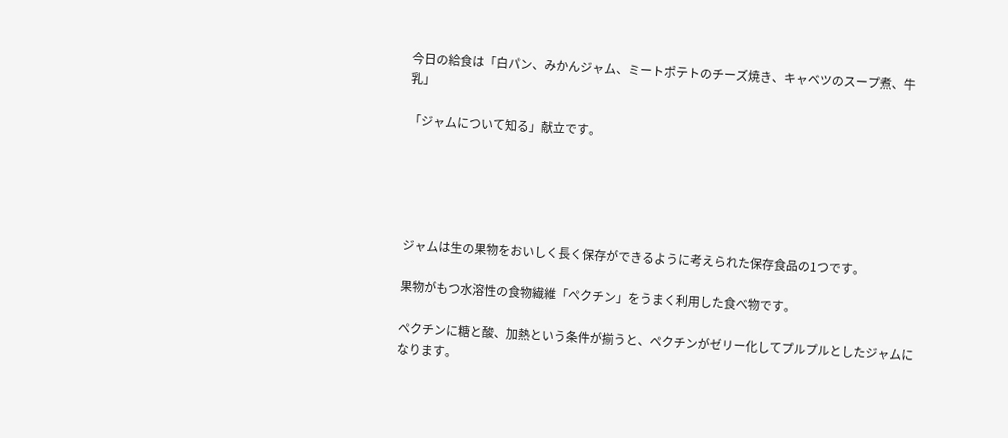今日の給食は「白パン、みかんジャム、ミートポテトのチーズ焼き、キャベツのスープ煮、牛乳」

「ジャムについて知る」献立です。





ジャムは生の果物をおいしく長く保存ができるように考えられた保存食品の1つです。

果物がもつ水溶性の食物繊維「ペクチン」をうまく利用した食べ物です。

ペクチンに糖と酸、加熱という条件が揃うと、ペクチンがゼリー化してプルプルとしたジャムになります。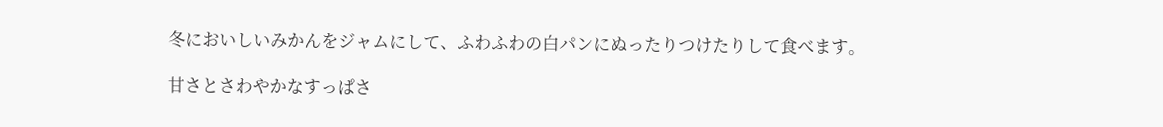冬においしいみかんをジャムにして、ふわふわの白パンにぬったりつけたりして食べます。

甘さとさわやかなすっぱさ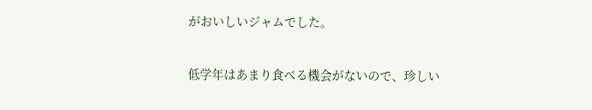がおいしいジャムでした。

低学年はあまり食べる機会がないので、珍しい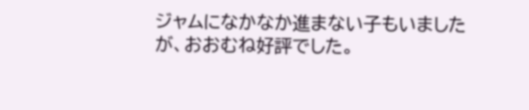ジャムになかなか進まない子もいましたが、おおむね好評でした。